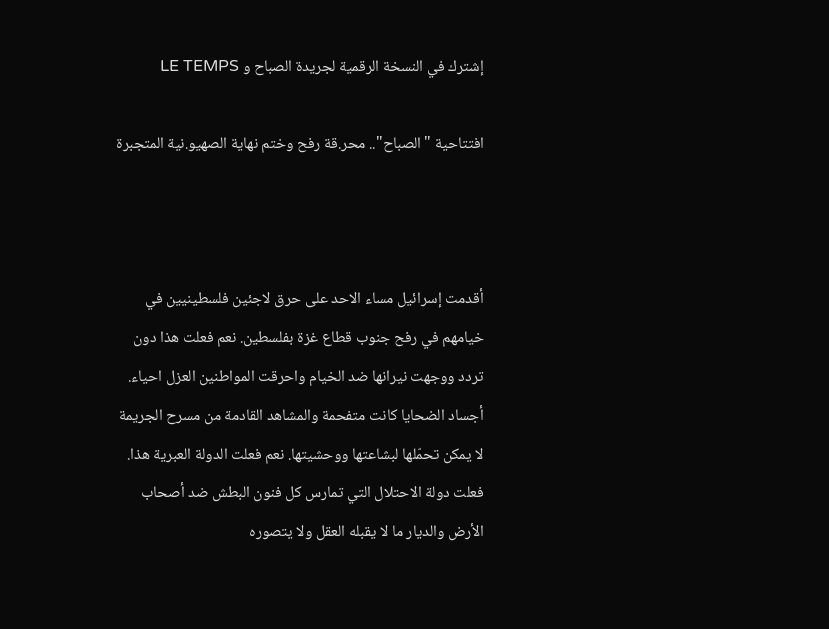إشترك في النسخة الرقمية لجريدة الصباح و LE TEMPS

افتتاحية "الصباح".. محر.قة رفح وختم نهاية الصهيو.نية المتجبرة



أقدمت إسرائيل مساء الاحد على حرق لاجئين فلسطينيين في خيامهم في رفح جنوب قطاع غزة بفلسطين. نعم فعلت هذا دون تردد ووجهت نيرانها ضد الخيام واحرقت المواطنين العزل احياء. أجساد الضحايا كانت متفحمة والمشاهد القادمة من مسرح الجريمة لا يمكن تحمّلها لبشاعتها ووحشيتها. نعم فعلت الدولة العبرية هذا. فعلت دولة الاحتلال التي تمارس كل فنون البطش ضد أصحاب الأرض والديار ما لا يقبله العقل ولا يتصوره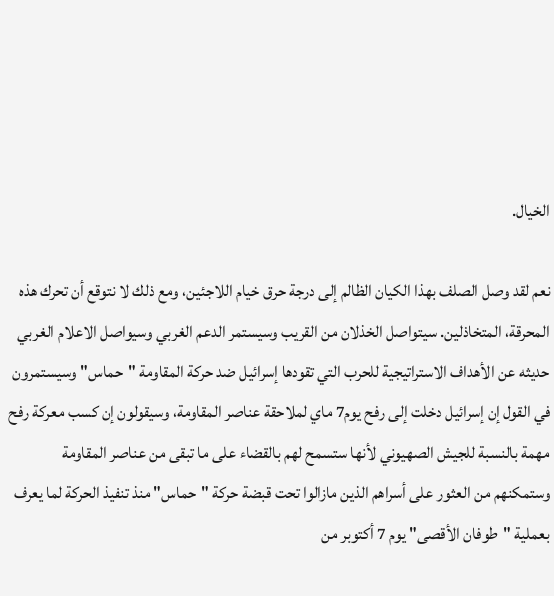الخيال.

نعم لقد وصل الصلف بهذا الكيان الظالم إلى درجة حرق خيام اللاجئين، ومع ذلك لا نتوقع أن تحرك هذه المحرقة، المتخاذلين. سيتواصل الخذلان من القريب وسيستمر الدعم الغربي وسيواصل الاعلام الغربي حديثه عن الأهداف الاستراتيجية للحرب التي تقودها إسرائيل ضد حركة المقاومة "حماس" وسيستمرون في القول إن إسرائيل دخلت إلى رفح يوم7 ماي لملاحقة عناصر المقاومة، وسيقولون إن كسب معركة رفح مهمة بالنسبة للجيش الصهيوني لأنها ستسمح لهم بالقضاء على ما تبقى من عناصر المقاومة وستمكنهم من العثور على أسراهم الذين مازالوا تحت قبضة حركة "حماس" منذ تنفيذ الحركة لما يعرف بعملية "طوفان الأقصى" يوم 7 أكتوبر من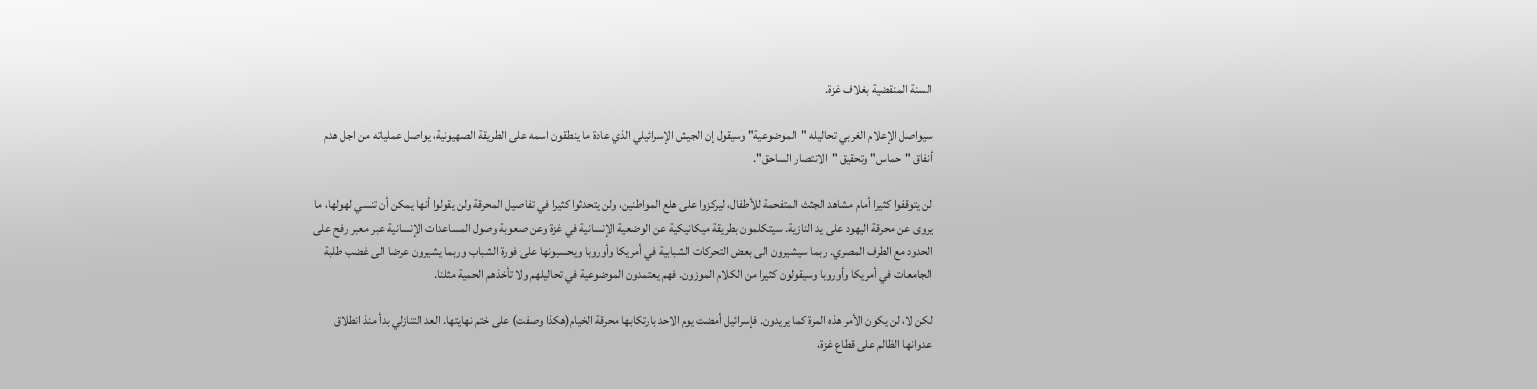السنة المنقضية بغلاف غزة.

سيواصل الإعلام الغربي تحاليله "الموضوعية" وسيقول إن الجيش الإسرائيلي الذي عادة ما ينطقون اسمه على الطريقة الصهيونية، يواصل عملياته من اجل هدم أنفاق "حماس" وتحقيق "الانتصار الساحق".

لن يتوقفوا كثيرا أمام مشاهد الجثث المتفحمة للأطفال، ليركزوا على هلع المواطنين، ولن يتحدثوا كثيرا في تفاصيل المحرقة ولن يقولوا أنها يمكن أن تنسي لهولها، ما يروى عن محرقة اليهود على يد النازية. سيتكلمون بطريقة ميكانيكية عن الوضعية الإنسانية في غزة وعن صعوبة وصول المساعدات الإنسانية عبر معبر رفح على الحدود مع الطرف المصري. ربما سيشيرون الى بعض التحركات الشبابية في أمريكا وأوروبا ويحسبونها على فورة الشباب وربما يشيرون عرضا الى غضب طلبة الجامعات في أمريكا وأوروبا وسيقولون كثيرا من الكلام الموزون. فهم يعتمدون الموضوعية في تحاليلهم ولا تأخذهم الحمية مثلنا.

لكن لا، لن يكون الأمر هذه المرة كما يريدون. فإسرائيل أمضت يوم الاحد بارتكابها محرقة الخيام(هكذا وصفت) على ختم نهايتها. العد التنازلي بدأ منذ انطلاق عدوانها الظالم على قطاع غزة،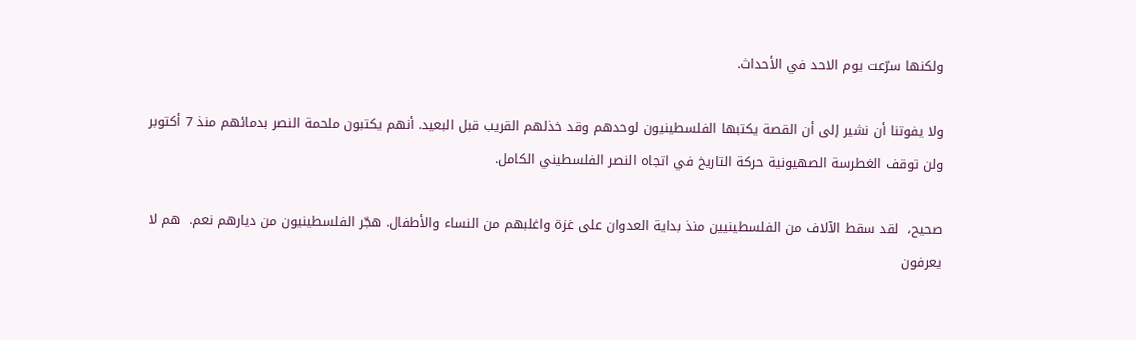ولكنها سرّعت يوم الاحد في الأحداث.

ولا يفوتنا أن نشير إلى أن القصة يكتبها الفلسطينيون لوحدهم وقد خذلهم القريب قبل البعيد. أنهم يكتبون ملحمة النصر بدمائهم منذ 7 أكتوبر ولن توقف الغطرسة الصهيونية حركة التاريخ في اتجاه النصر الفلسطيني الكامل.

صحيح،  لقد سقط الآلاف من الفلسطينيين منذ بداية العدوان على غزة واغلبهم من النساء والأطفال. هجّر الفلسطينيون من ديارهم نعم.  هم لا يعرفون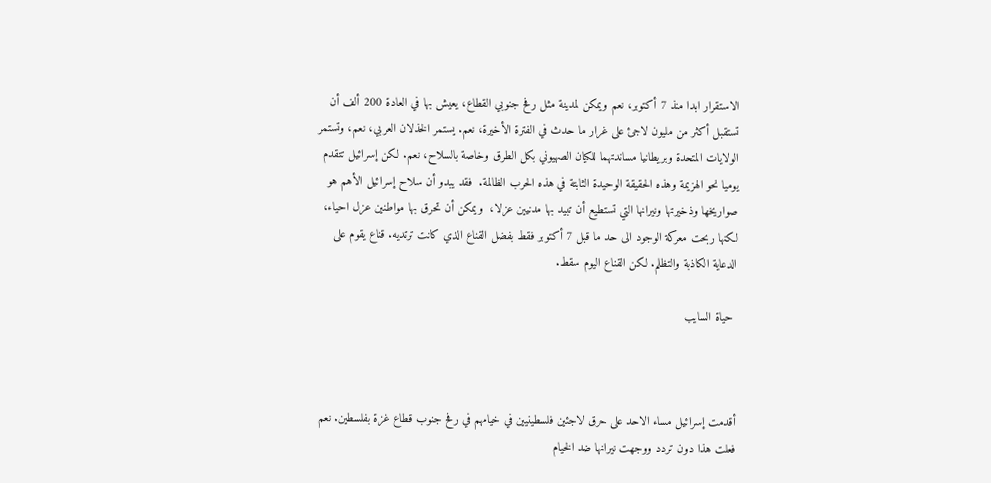الاستقرار ابدا منذ 7 أكتوبر، نعم ويمكن لمدينة مثل رفح جنوبي القطاع، يعيش بها في العادة 200 ألف أن تستقبل أكثر من مليون لاجئ على غرار ما حدث في الفترة الأخيرة، نعم. يستمر الخذلان العربي، نعم، وتستمر الولايات المتحدة وبريطانيا مساندتهما للكيان الصهيوني بكل الطرق وخاصة بالسلاح، نعم. لكن إسرائيل تتقدم يوميا نحو الهزيمة وهذه الحقيقة الوحيدة الثابتة في هذه الحرب الظالمة.  فقد يبدو أن سلاح إسرائيل الأهم هو صواريخها وذخيرتها ونيرانها التي تستطيع أن تبيد بها مدنيين عزلا،  ويمكن أن تحرق بها مواطنين عزل احياء، لكنها ربحت معركة الوجود الى حد ما قبل 7 أكتوبر فقط بفضل القناع الذي كانت ترتديه. قناع يقوم على الدعاية الكاذبة والتظلم. لكن القناع اليوم سقط.

 حياة السايب



أقدمت إسرائيل مساء الاحد على حرق لاجئين فلسطينيين في خيامهم في رفح جنوب قطاع غزة بفلسطين. نعم فعلت هذا دون تردد ووجهت نيرانها ضد الخيام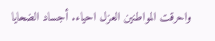واحرقت المواطنين العزل احياء. أجساد الضحايا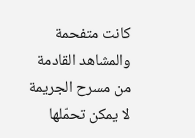كانت متفحمة والمشاهد القادمة من مسرح الجريمة لا يمكن تحمّلها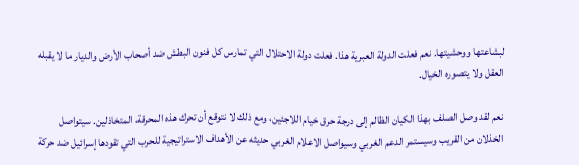لبشاعتها ووحشيتها. نعم فعلت الدولة العبرية هذا. فعلت دولة الاحتلال التي تمارس كل فنون البطش ضد أصحاب الأرض والديار ما لا يقبله العقل ولا يتصوره الخيال.

نعم لقد وصل الصلف بهذا الكيان الظالم إلى درجة حرق خيام اللاجئين، ومع ذلك لا نتوقع أن تحرك هذه المحرقة، المتخاذلين. سيتواصل الخذلان من القريب وسيستمر الدعم الغربي وسيواصل الاعلام الغربي حديثه عن الأهداف الاستراتيجية للحرب التي تقودها إسرائيل ضد حركة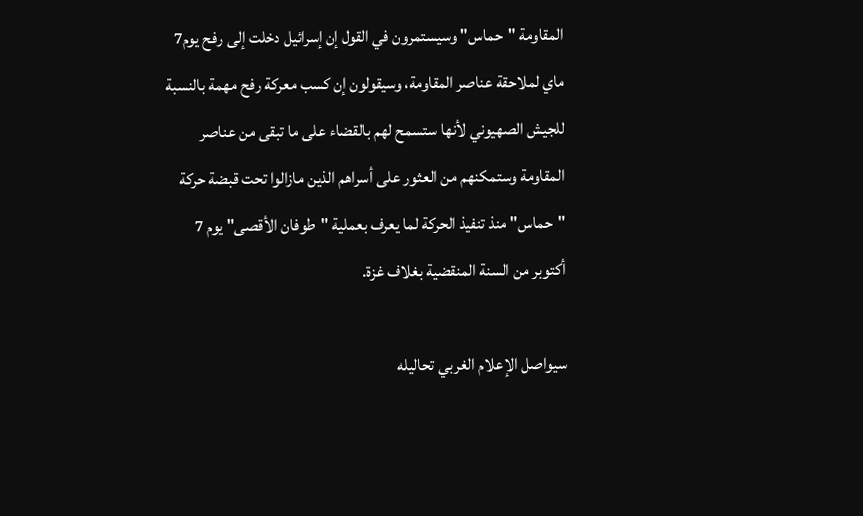المقاومة "حماس" وسيستمرون في القول إن إسرائيل دخلت إلى رفح يوم7 ماي لملاحقة عناصر المقاومة، وسيقولون إن كسب معركة رفح مهمة بالنسبة للجيش الصهيوني لأنها ستسمح لهم بالقضاء على ما تبقى من عناصر المقاومة وستمكنهم من العثور على أسراهم الذين مازالوا تحت قبضة حركة "حماس" منذ تنفيذ الحركة لما يعرف بعملية "طوفان الأقصى" يوم 7 أكتوبر من السنة المنقضية بغلاف غزة.

سيواصل الإعلام الغربي تحاليله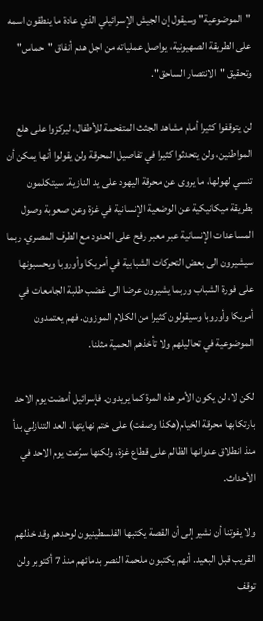"الموضوعية" وسيقول إن الجيش الإسرائيلي الذي عادة ما ينطقون اسمه على الطريقة الصهيونية، يواصل عملياته من اجل هدم أنفاق "حماس" وتحقيق "الانتصار الساحق".

لن يتوقفوا كثيرا أمام مشاهد الجثث المتفحمة للأطفال، ليركزوا على هلع المواطنين، ولن يتحدثوا كثيرا في تفاصيل المحرقة ولن يقولوا أنها يمكن أن تنسي لهولها، ما يروى عن محرقة اليهود على يد النازية. سيتكلمون بطريقة ميكانيكية عن الوضعية الإنسانية في غزة وعن صعوبة وصول المساعدات الإنسانية عبر معبر رفح على الحدود مع الطرف المصري. ربما سيشيرون الى بعض التحركات الشبابية في أمريكا وأوروبا ويحسبونها على فورة الشباب وربما يشيرون عرضا الى غضب طلبة الجامعات في أمريكا وأوروبا وسيقولون كثيرا من الكلام الموزون. فهم يعتمدون الموضوعية في تحاليلهم ولا تأخذهم الحمية مثلنا.

لكن لا، لن يكون الأمر هذه المرة كما يريدون. فإسرائيل أمضت يوم الاحد بارتكابها محرقة الخيام(هكذا وصفت) على ختم نهايتها. العد التنازلي بدأ منذ انطلاق عدوانها الظالم على قطاع غزة، ولكنها سرّعت يوم الاحد في الأحداث.

ولا يفوتنا أن نشير إلى أن القصة يكتبها الفلسطينيون لوحدهم وقد خذلهم القريب قبل البعيد. أنهم يكتبون ملحمة النصر بدمائهم منذ 7 أكتوبر ولن توقف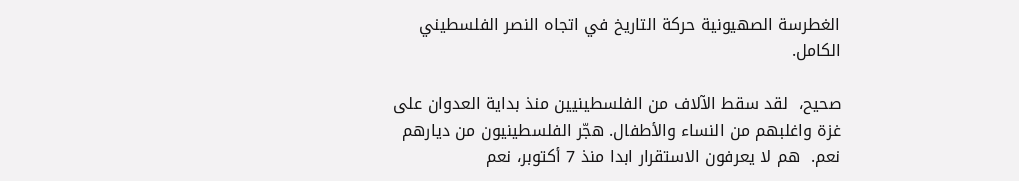الغطرسة الصهيونية حركة التاريخ في اتجاه النصر الفلسطيني الكامل.

صحيح،  لقد سقط الآلاف من الفلسطينيين منذ بداية العدوان على غزة واغلبهم من النساء والأطفال. هجّر الفلسطينيون من ديارهم نعم.  هم لا يعرفون الاستقرار ابدا منذ 7 أكتوبر، نعم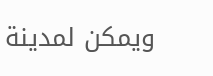ويمكن لمدينة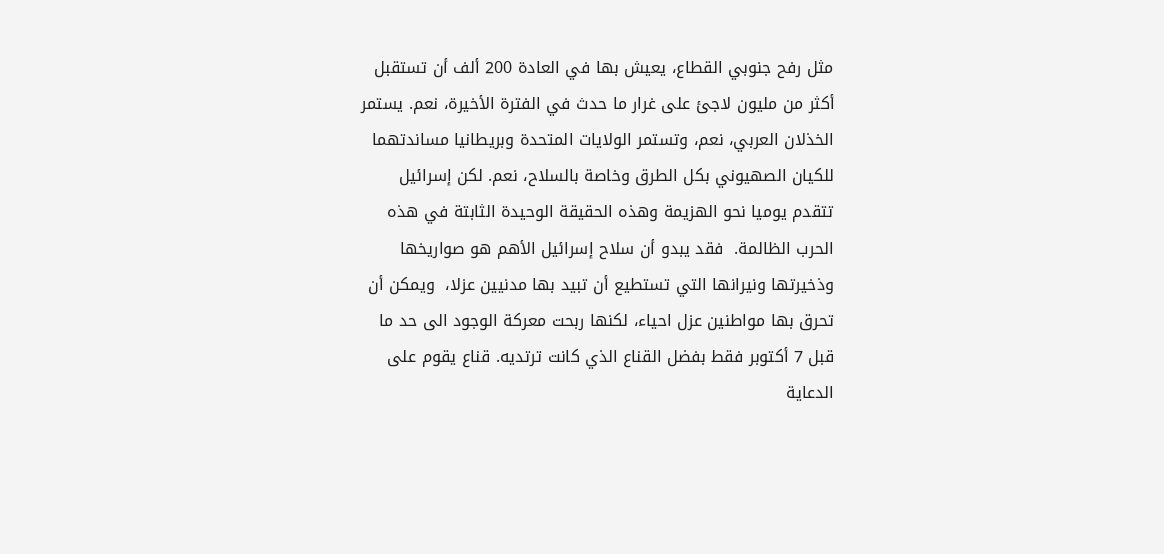مثل رفح جنوبي القطاع، يعيش بها في العادة 200 ألف أن تستقبل أكثر من مليون لاجئ على غرار ما حدث في الفترة الأخيرة، نعم. يستمر الخذلان العربي، نعم، وتستمر الولايات المتحدة وبريطانيا مساندتهما للكيان الصهيوني بكل الطرق وخاصة بالسلاح، نعم. لكن إسرائيل تتقدم يوميا نحو الهزيمة وهذه الحقيقة الوحيدة الثابتة في هذه الحرب الظالمة.  فقد يبدو أن سلاح إسرائيل الأهم هو صواريخها وذخيرتها ونيرانها التي تستطيع أن تبيد بها مدنيين عزلا،  ويمكن أن تحرق بها مواطنين عزل احياء، لكنها ربحت معركة الوجود الى حد ما قبل 7 أكتوبر فقط بفضل القناع الذي كانت ترتديه. قناع يقوم على الدعاية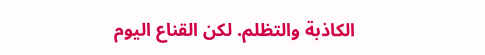الكاذبة والتظلم. لكن القناع اليوم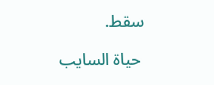سقط.

 حياة السايب